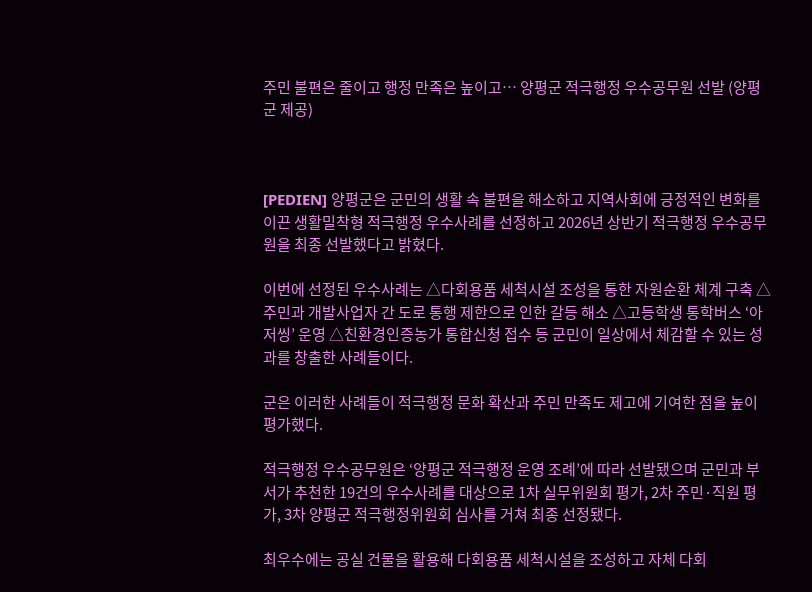주민 불편은 줄이고 행정 만족은 높이고… 양평군 적극행정 우수공무원 선발 (양평군 제공)



[PEDIEN] 양평군은 군민의 생활 속 불편을 해소하고 지역사회에 긍정적인 변화를 이끈 생활밀착형 적극행정 우수사례를 선정하고 2026년 상반기 적극행정 우수공무원을 최종 선발했다고 밝혔다.

이번에 선정된 우수사례는 △다회용품 세척시설 조성을 통한 자원순환 체계 구축 △주민과 개발사업자 간 도로 통행 제한으로 인한 갈등 해소 △고등학생 통학버스 ‘아저씽’ 운영 △친환경인증농가 통합신청 접수 등 군민이 일상에서 체감할 수 있는 성과를 창출한 사례들이다.

군은 이러한 사례들이 적극행정 문화 확산과 주민 만족도 제고에 기여한 점을 높이 평가했다.

적극행정 우수공무원은 ‘양평군 적극행정 운영 조례’에 따라 선발됐으며 군민과 부서가 추천한 19건의 우수사례를 대상으로 1차 실무위원회 평가, 2차 주민·직원 평가, 3차 양평군 적극행정위원회 심사를 거쳐 최종 선정됐다.

최우수에는 공실 건물을 활용해 다회용품 세척시설을 조성하고 자체 다회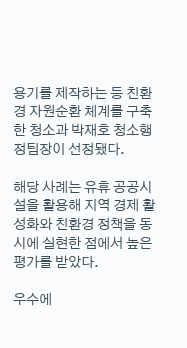용기를 제작하는 등 친환경 자원순환 체계를 구축한 청소과 박재호 청소행정팀장이 선정됐다.

해당 사례는 유휴 공공시설을 활용해 지역 경제 활성화와 친환경 정책을 동시에 실현한 점에서 높은 평가를 받았다.

우수에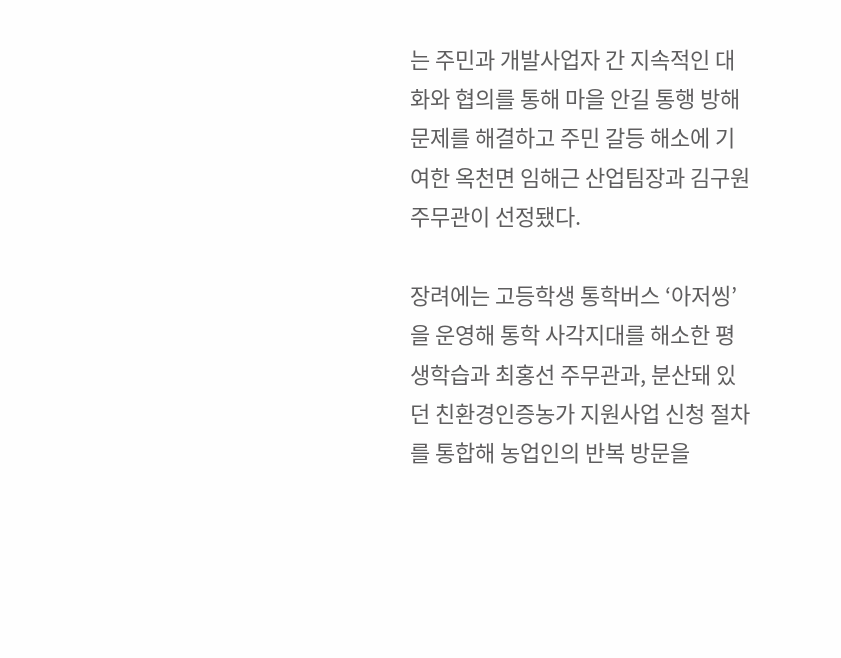는 주민과 개발사업자 간 지속적인 대화와 협의를 통해 마을 안길 통행 방해 문제를 해결하고 주민 갈등 해소에 기여한 옥천면 임해근 산업팀장과 김구원 주무관이 선정됐다.

장려에는 고등학생 통학버스 ‘아저씽’을 운영해 통학 사각지대를 해소한 평생학습과 최홍선 주무관과, 분산돼 있던 친환경인증농가 지원사업 신청 절차를 통합해 농업인의 반복 방문을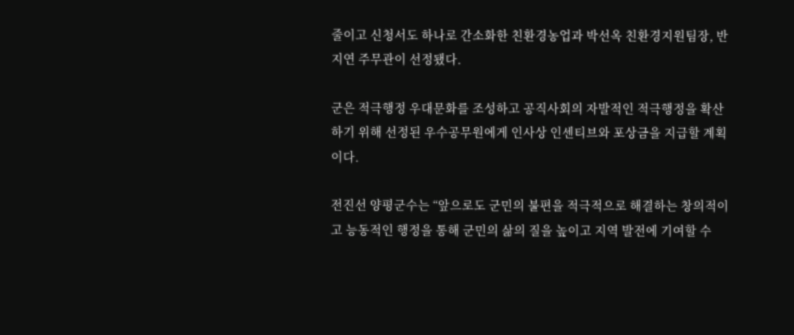줄이고 신청서도 하나로 간소화한 친환경농업과 박선옥 친환경지원팀장, 반지연 주무관이 선정됐다.

군은 적극행정 우대문화를 조성하고 공직사회의 자발적인 적극행정을 확산하기 위해 선정된 우수공무원에게 인사상 인센티브와 포상금을 지급할 계획이다.

전진선 양평군수는 “앞으로도 군민의 불편을 적극적으로 해결하는 창의적이고 능동적인 행정을 통해 군민의 삶의 질을 높이고 지역 발전에 기여할 수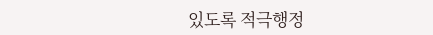있도록 적극행정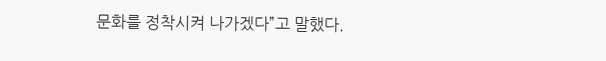문화를 정착시켜 나가겠다”고 말했다.